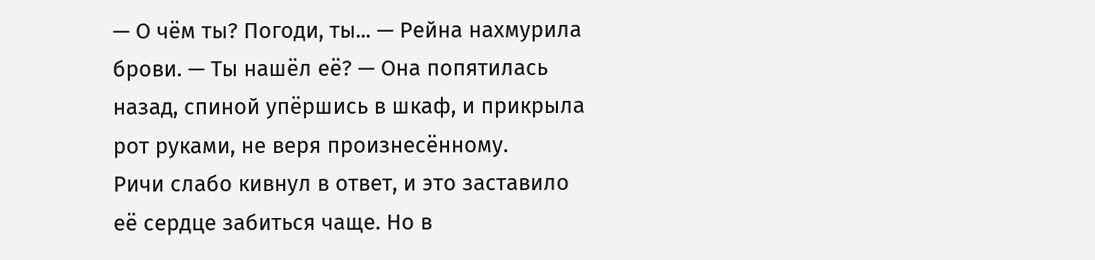— О чём ты? Погоди, ты... — Рейна нахмурила брови. — Ты нашёл её? — Она попятилась назад, спиной упёршись в шкаф, и прикрыла рот руками, не веря произнесённому.
Ричи слабо кивнул в ответ, и это заставило её сердце забиться чаще. Но в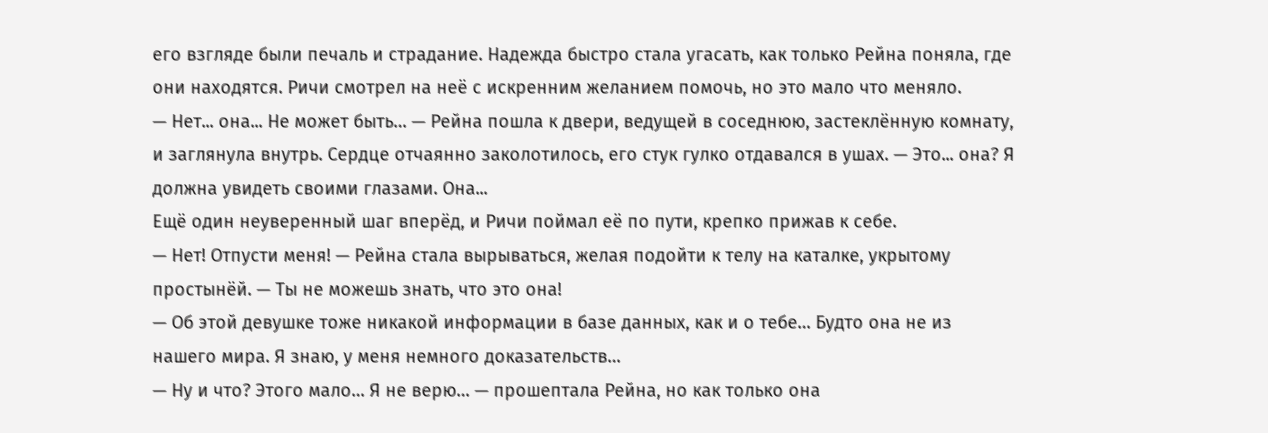его взгляде были печаль и страдание. Надежда быстро стала угасать, как только Рейна поняла, где они находятся. Ричи смотрел на неё с искренним желанием помочь, но это мало что меняло.
— Нет... она... Не может быть… — Рейна пошла к двери, ведущей в соседнюю, застеклённую комнату, и заглянула внутрь. Сердце отчаянно заколотилось, его стук гулко отдавался в ушах. — Это... она? Я должна увидеть своими глазами. Она...
Ещё один неуверенный шаг вперёд, и Ричи поймал её по пути, крепко прижав к себе.
— Нет! Отпусти меня! — Рейна стала вырываться, желая подойти к телу на каталке, укрытому простынёй. — Ты не можешь знать, что это она!
— Об этой девушке тоже никакой информации в базе данных, как и о тебе… Будто она не из нашего мира. Я знаю, у меня немного доказательств…
— Ну и что? Этого мало… Я не верю… — прошептала Рейна, но как только она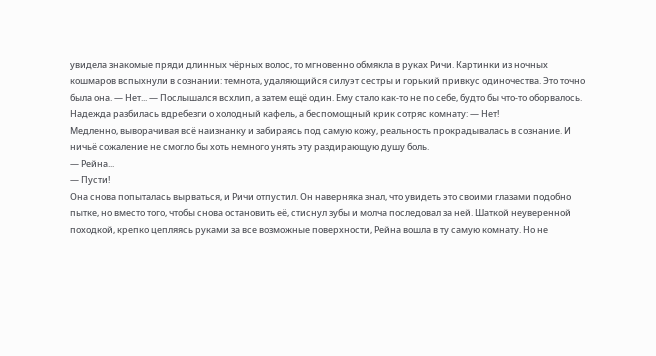увидела знакомые пряди длинных чёрных волос, то мгновенно обмякла в руках Ричи. Картинки из ночных кошмаров вспыхнули в сознании: темнота, удаляющийся силуэт сестры и горький привкус одиночества. Это точно была она. — Нет... — Послышался всхлип, а затем ещё один. Ему стало как-то не по себе, будто бы что-то оборвалось. Надежда разбилась вдребезги о холодный кафель, а беспомощный крик сотряс комнату: — Нет!
Медленно, выворачивая всё наизнанку и забираясь под самую кожу, реальность прокрадывалась в сознание. И ничьё сожаление не смогло бы хоть немного унять эту раздирающую душу боль.
— Рейна...
— Пусти!
Она снова попыталась вырваться, и Ричи отпустил. Он наверняка знал, что увидеть это своими глазами подобно пытке, но вместо того, чтобы снова остановить её, стиснул зубы и молча последовал за ней. Шаткой неуверенной походкой, крепко цепляясь руками за все возможные поверхности, Рейна вошла в ту самую комнату. Но не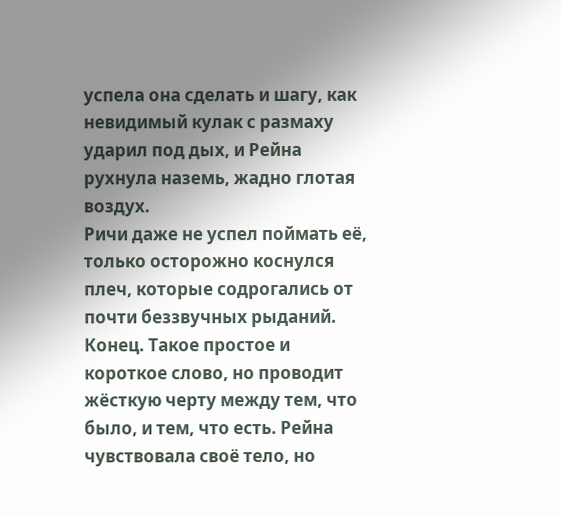успела она сделать и шагу, как невидимый кулак с размаху ударил под дых, и Рейна рухнула наземь, жадно глотая воздух.
Ричи даже не успел поймать её, только осторожно коснулся плеч, которые содрогались от почти беззвучных рыданий.
Конец. Такое простое и короткое слово, но проводит жёсткую черту между тем, что было, и тем, что есть. Рейна чувствовала своё тело, но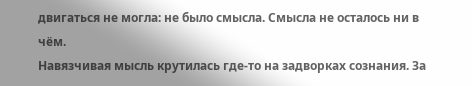двигаться не могла: не было смысла. Смысла не осталось ни в чём.
Навязчивая мысль крутилась где-то на задворках сознания. За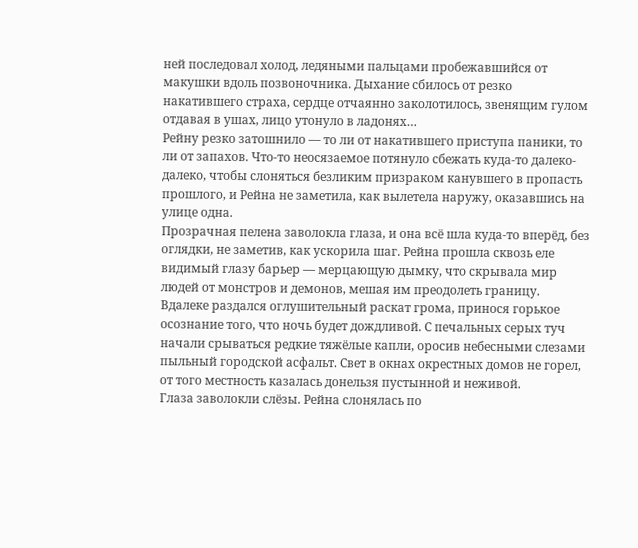ней последовал холод, ледяными пальцами пробежавшийся от макушки вдоль позвоночника. Дыхание сбилось от резко накатившего страха, сердце отчаянно заколотилось, звенящим гулом отдавая в ушах, лицо утонуло в ладонях…
Рейну резко затошнило — то ли от накатившего приступа паники, то ли от запахов. Что-то неосязаемое потянуло сбежать куда-то далеко-далеко, чтобы слоняться безликим призраком канувшего в пропасть прошлого, и Рейна не заметила, как вылетела наружу, оказавшись на улице одна.
Прозрачная пелена заволокла глаза, и она всё шла куда-то вперёд, без оглядки, не заметив, как ускорила шаг. Рейна прошла сквозь еле видимый глазу барьер — мерцающую дымку, что скрывала мир людей от монстров и демонов, мешая им преодолеть границу.
Вдалеке раздался оглушительный раскат грома, принося горькое осознание того, что ночь будет дождливой. С печальных серых туч начали срываться редкие тяжёлые капли, оросив небесными слезами пыльный городской асфальт. Свет в окнах окрестных домов не горел, от того местность казалась донельзя пустынной и неживой.
Глаза заволокли слёзы. Рейна слонялась по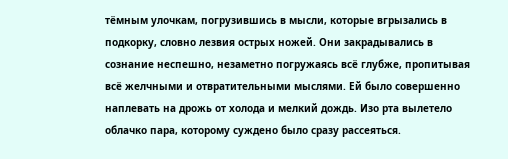тёмным улочкам, погрузившись в мысли, которые вгрызались в подкорку, словно лезвия острых ножей. Они закрадывались в сознание неспешно, незаметно погружаясь всё глубже, пропитывая всё желчными и отвратительными мыслями. Ей было совершенно наплевать на дрожь от холода и мелкий дождь. Изо рта вылетело облачко пара, которому суждено было сразу рассеяться.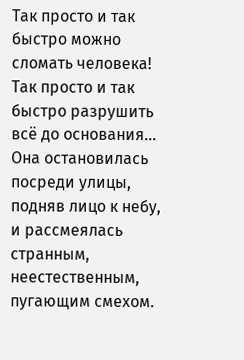Так просто и так быстро можно сломать человека! Так просто и так быстро разрушить всё до основания…
Она остановилась посреди улицы, подняв лицо к небу, и рассмеялась странным, неестественным, пугающим смехом.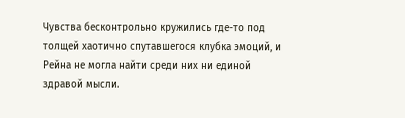Чувства бесконтрольно кружились где-то под толщей хаотично спутавшегося клубка эмоций, и Рейна не могла найти среди них ни единой здравой мысли.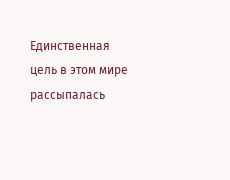Единственная цель в этом мире рассыпалась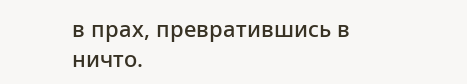в прах, превратившись в ничто.